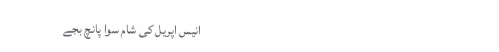انیس اپریل کی شام سوا پانچ بجے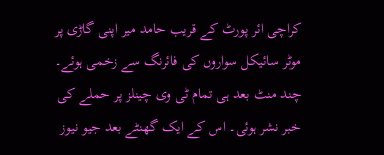کراچی ائر پورٹ کے قریب حامد میر اپنی گاڑی پر موٹر سائیکل سواروں کی فائرنگ سے زخمی ہوئے۔ چند منٹ بعد ہی تمام ٹی وی چینلز پر حملے کی خبر نشر ہوئی۔ اس کے ایک گھنٹے بعد جیو نیوز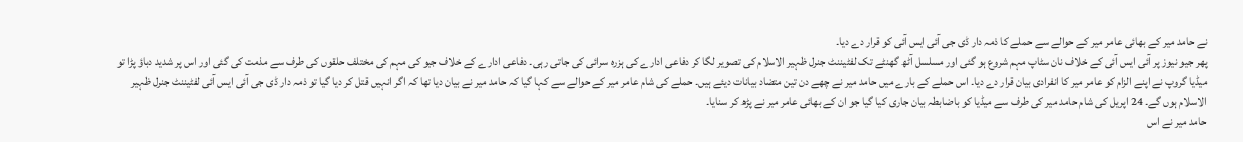نے حامد میر کے بھائی عامر میر کے حوالے سے حملے کا ذمہ دار ڈی جی آئی ایس آئی کو قرار دے دیا۔
پھر جیو نیوز پر آئی ایس آئی کے خلاف نان سٹاپ مہم شروع ہو گئی اور مسلسل آٹھ گھنٹے تک لفٹیننٹ جنرل ظہیر الاسلام کی تصویر لگا کر دفاعی ادارے کی ہزرہ سرائی کی جاتی رہی۔ دفاعی ادارے کے خلاف جیو کی مہم کی مختلف حلقوں کی طرف سے مذمت کی گئی اور اس پر شدید دباؤ پڑا تو میڈیا گروپ نے اپنے الزام کو عامر میر کا انفرادی بیان قرار دے دیا۔ اس حملے کے بارے میں حامد میر نے چھے دن تین متضاد بیانات دیئے ہیں۔ حملے کی شام عامر میر کے حوالے سے کہا گیا کہ حامد میر نے بیان دیا تھا کہ اگر انہیں قتل کر دیا گیا تو ذمہ دار ڈی جی آئی ایس آئی لفٹیننٹ جنرل ظہیر الاسلام ہوں گے۔ 24 اپریل کی شام حامد میر کی طرف سے میڈیا کو باضابطہ بیان جاری کیا گیا جو ان کے بھائی عامر میر نے پڑھ کر سنایا۔
حامد میر نے اس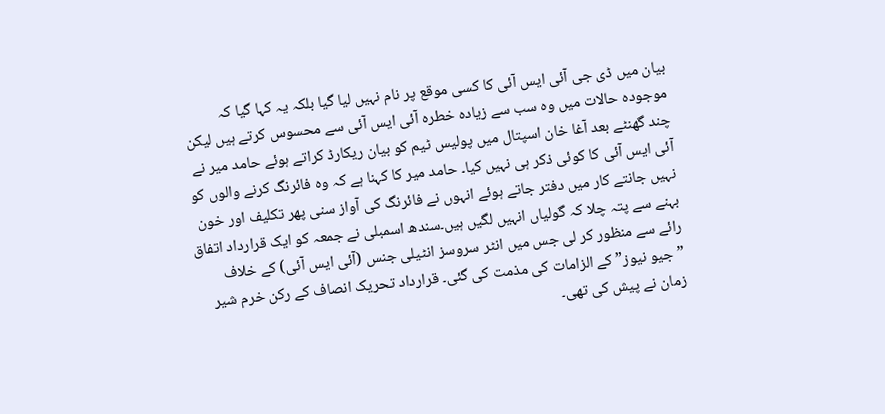بیان میں ڈی جی آئی ایس آئی کا کسی موقع پر نام نہیں لیا گیا بلکہ یہ کہا گیا کہ موجودہ حالات میں وہ سب سے زیادہ خطرہ آئی ایس آئی سے محسوس کرتے ہیں لیکن چند گھنٹے بعد آغا خان اسپتال میں پولیس ٹیم کو بیان ریکارڈ کراتے ہوئے حامد میر نے آئی ایس آئی کا کوئی ذکر ہی نہیں کیا۔ حامد میر کا کہنا ہے کہ وہ فائرنگ کرنے والوں کو نہیں جانتے کار میں دفتر جاتے ہوئے انہوں نے فائرنگ کی آواز سنی پھر تکلیف اور خون بہنے سے پتہ چلا کہ گولیاں انہیں لگیں ہیں۔سندھ اسمبلی نے جمعہ کو ایک قرارداد اتفاق رائے سے منظور کر لی جس میں انٹر سروسز انٹیلی جنس (آئی ایس آئی) کے خلاف ”جیو نیوز” کے الزامات کی مذمت کی گئی۔ قرارداد تحریک انصاف کے رکن خرم شیر زمان نے پیش کی تھی۔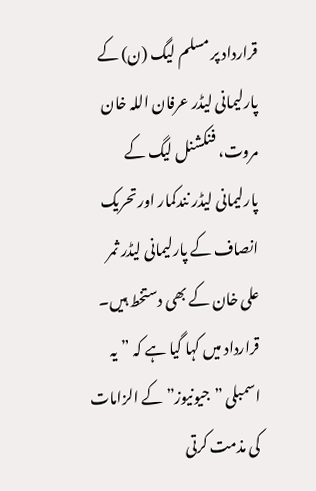قرارداد پر مسلم لیگ (ن) کے پارلیمانی لیڈر عرفان اللہ خان مروت، فنکشنل لیگ کے پارلیمانی لیڈر نندکمار اور تحریک انصاف کے پارلیمانی لیڈر ثمر علی خان کے بھی دستخط ہیں۔ قرارداد میں کہا گیا ہے کہ ”یہ اسمبلی ”جیونیوز” کے الزامات کی مذمت کرتی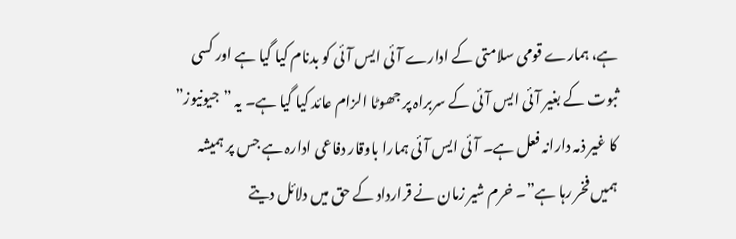ہے، ہمارے قومی سلامتی کے ادارے آئی ایس آئی کو بدنام کیا گیا ہے اور کسی ثبوت کے بغیر آئی ایس آئی کے سربراہ پر جھوٹا الزام عائد کیا گیا ہے۔ یہ ”جیونیوز” کا غیر ذمہ دارانہ فعل ہے۔ آئی ایس آئی ہمارا باوقار دفاعی ادارہ ہے جس پر ہمیشہ ہمیں فخر رہا ہے”۔ خرم شیر زمان نے قرارداد کے حق میں دلائل دیتے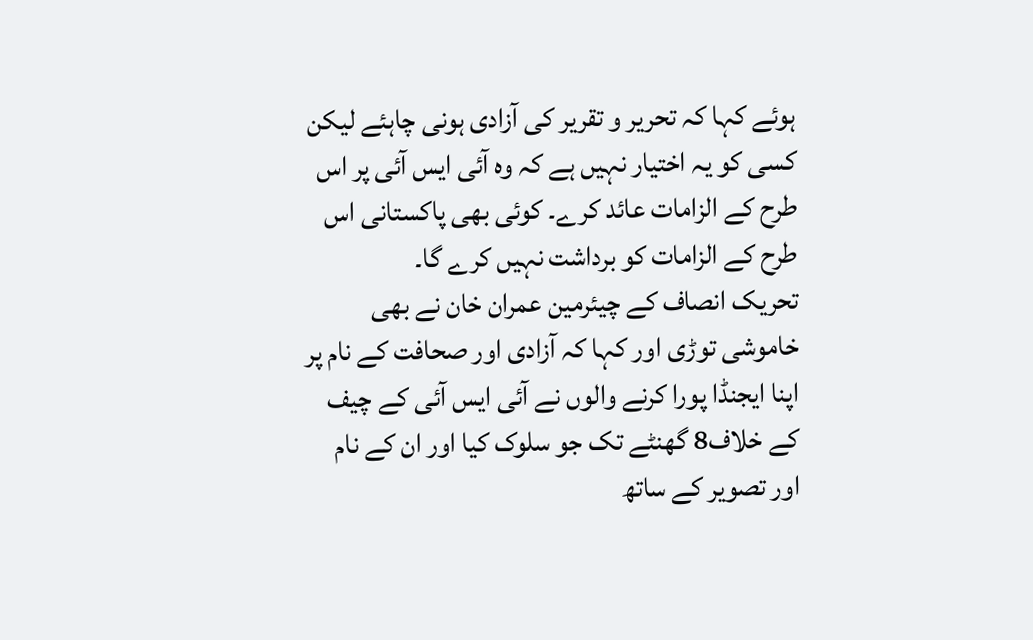ہوئے کہا کہ تحریر و تقریر کی آزادی ہونی چاہئے لیکن کسی کو یہ اختیار نہیں ہے کہ وہ آئی ایس آئی پر اس طرح کے الزامات عائد کرے۔ کوئی بھی پاکستانی اس طرح کے الزامات کو برداشت نہیں کرے گا۔
تحریک انصاف کے چیئرمین عمران خان نے بھی خاموشی توڑی اور کہا کہ آزادی اور صحافت کے نام پر اپنا ایجنڈا پورا کرنے والوں نے آئی ایس آئی کے چیف کے خلاف8 گھنٹے تک جو سلوک کیا اور ان کے نام اور تصویر کے ساتھ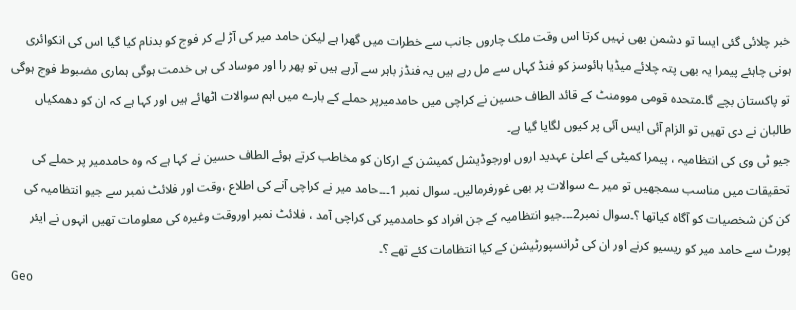خبر چلائی گئی ایسا تو دشمن بھی نہیں کرتا اس وقت ملک چاروں جانب سے خطرات میں گھرا ہے لیکن حامد میر کی آڑ لے کر فوج کو بدنام کیا گیا اس کی انکوائری ہونی چاہئے پیمرا یہ بھی پتہ چلائے میڈیا ہائوسز کو فنڈ کہاں سے مل رہے ہیں یہ فنڈز باہر سے آرہے ہیں تو پھر را اور موساد کی ہی خدمت ہوگی ہماری مضبوط فوج ہوگی تو پاکستان بچے گا۔متحدہ قومی موومنٹ کے قائد الطاف حسین نے کراچی میں حامدمیرپر حملے کے بارے میں اہم سوالات اٹھائے ہیں اور کہا ہے کہ ان کو دھمکیاں طالبان نے دی تھیں تو الزام آئی ایس آئی پر کیوں لگایا گیا ہے۔
جیو ٹی وی کی انتظامیہ ، پیمرا کمیٹی کے اعلیٰ عہدید اروں اورجوڈیشل کمیشن کے ارکان کو مخاطب کرتے ہوئے الطاف حسین نے کہا ہے کہ وہ حامدمیر پر حملے کی تحقیقات میں مناسب سمجھیں تو میر ے سوالات پر بھی غورفرمالیں۔ سوال نمبر 1۔۔۔حامد میر نے کراچی آنے کی اطلاع ،وقت اور فلائٹ نمبر سے جیو انتظامیہ کی کن کن شخصیات کو آگاہ کیاتھا ؟۔سوال نمبر2۔۔۔جیو انتظامیہ کے جن افراد کو حامدمیر کی کراچی آمد ، فلائٹ نمبر اوروقت وغیرہ کی معلومات تھیں انہوں نے ایئر پورٹ سے حامد میر کو ریسیو کرنے اور ان کی ٹرانسپورٹیشن کے کیا انتظامات کئے تھے ؟۔
Geo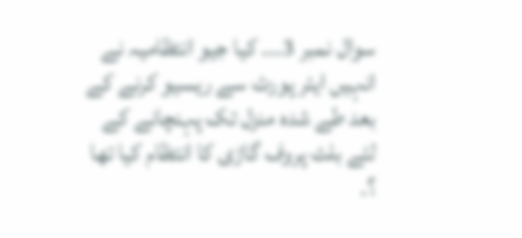سوال نمبر 3۔۔۔ کیا جیو انتظامیہ نے انہیں ایئر پورٹ سے ریسیو کرنے کے بعد طے شدہ منزل تک پہنچانے کے لئے بلٹ پروف گاڑی کا انتظام کیا تھا ؟۔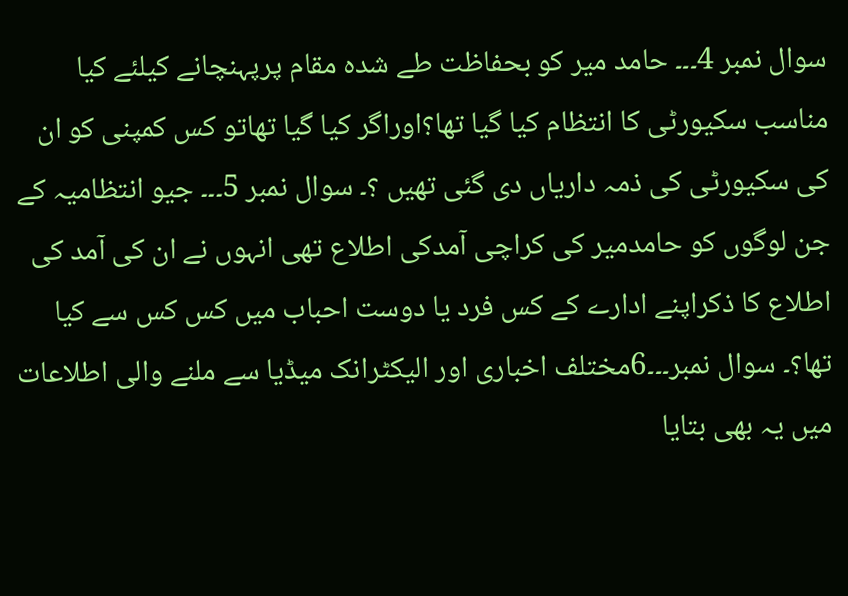سوال نمبر 4۔۔۔ حامد میر کو بحفاظت طے شدہ مقام پرپہنچانے کیلئے کیا مناسب سکیورٹی کا انتظام کیا گیا تھا؟اوراگر کیا گیا تھاتو کس کمپنی کو ان کی سکیورٹی کی ذمہ داریاں دی گئی تھیں ؟۔ سوال نمبر 5۔۔۔ جیو انتظامیہ کے جن لوگوں کو حامدمیر کی کراچی آمدکی اطلاع تھی انہوں نے ان کی آمد کی اطلاع کا ذکراپنے ادارے کے کس فرد یا دوست احباب میں کس کس سے کیا تھا؟۔ سوال نمبر۔۔۔6مختلف اخباری اور الیکٹرانک میڈیا سے ملنے والی اطلاعات میں یہ بھی بتایا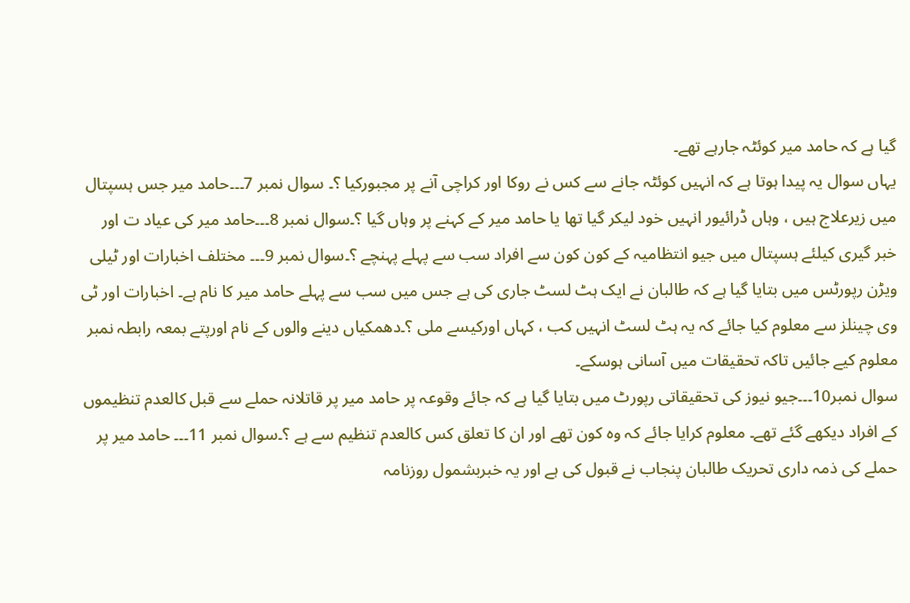گیا ہے کہ حامد میر کوئٹہ جارہے تھے۔
یہاں سوال یہ پیدا ہوتا ہے کہ انہیں کوئٹہ جانے سے کس نے روکا اور کراچی آنے پر مجبورکیا ؟۔ سوال نمبر 7۔۔۔حامد میر جس ہسپتال میں زیرعلاج ہیں ، وہاں ڈرائیور انہیں خود لیکر گیا تھا یا حامد میر کے کہنے پر وہاں گیا ؟۔سوال نمبر 8۔۔۔حامد میر کی عیاد ت اور خبر گیری کیلئے ہسپتال میں جیو انتظامیہ کے کون کون سے افراد سب سے پہلے پہنچے ؟۔سوال نمبر 9۔۔۔ مختلف اخبارات اور ٹیلی ویڑن رپورٹس میں بتایا گیا ہے کہ طالبان نے ایک ہٹ لسٹ جاری کی ہے جس میں سب سے پہلے حامد میر کا نام ہے۔ اخبارات اور ٹی وی چینلز سے معلوم کیا جائے کہ یہ ہٹ لسٹ انہیں کب ، کہاں اورکیسے ملی ؟۔دھمکیاں دینے والوں کے نام اورپتے بمعہ رابطہ نمبر معلوم کیے جائیں تاکہ تحقیقات میں آسانی ہوسکے۔
سوال نمبر10۔۔۔جیو نیوز کی تحقیقاتی رپورٹ میں بتایا گیا ہے کہ جائے وقوعہ پر حامد میر پر قاتلانہ حملے سے قبل کالعدم تنظیموں کے افراد دیکھے گئے تھے۔ معلوم کرایا جائے کہ وہ کون تھے اور ان کا تعلق کس کالعدم تنظیم سے ہے ؟۔سوال نمبر 11۔۔۔ حامد میر پر حملے کی ذمہ داری تحریک طالبان پنجاب نے قبول کی ہے اور یہ خبربشمول روزنامہ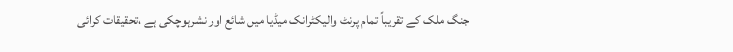جنگ ملک کے تقریباً تمام پرنٹ والیکٹرانک میڈیا میں شائع اور نشرہوچکی ہے ،تحقیقات کرائی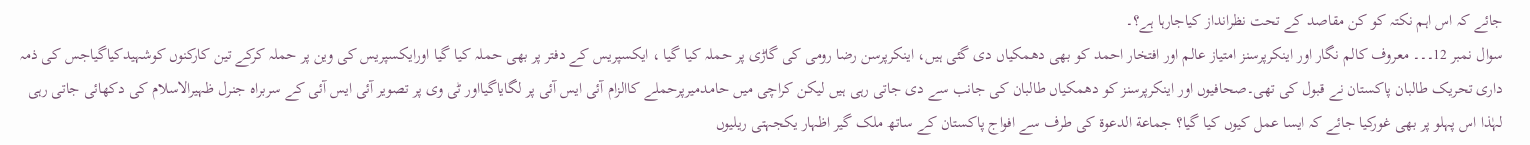جائے کہ اس اہم نکتہ کو کن مقاصد کے تحت نظرانداز کیاجارہا ہے؟۔
سوال نمبر 12۔۔۔ معروف کالم نگار اور اینکرپرسنز امتیاز عالم اور افتخار احمد کو بھی دھمکیاں دی گئی ہیں، اینکرپرسن رضا رومی کی گاڑی پر حملہ کیا گیا ، ایکسپریس کے دفتر پر بھی حملہ کیا گیا اورایکسپریس کی وین پر حملہ کرکے تین کارکنوں کوشہیدکیاگیاجس کی ذمہ داری تحریک طالبان پاکستان نے قبول کی تھی۔صحافیوں اور اینکرپرسنز کو دھمکیاں طالبان کی جانب سے دی جاتی رہی ہیں لیکن کراچی میں حامدمیرپرحملے کاالزام آئی ایس آئی پر لگایاگیااور ٹی وی پر تصویر آئی ایس آئی کے سربراہ جنرل ظہیرالاسلام کی دکھائی جاتی رہی لہٰذا اس پہلو پر بھی غورکیا جائے کہ ایسا عمل کیوں کیا گیا؟ جماعة الدعوة کی طرف سے افواج پاکستان کے ساتھ ملک گیر اظہار یکجہتی ریلیوں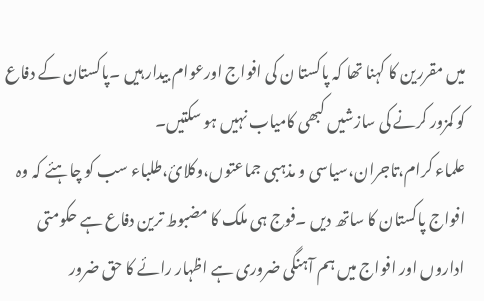میں مقررین کا کہنا تھا کہ پاکستا ن کی افواج اورعوام بیدار ہیں ۔پاکستان کے دفاع کو کمزور کرنے کی سازشیں کبھی کامیاب نہیں ہو سکتیں۔
علماء کرام،تاجران،سیاسی و مذہبی جماعتوں،وکلائ،طلباء سب کو چاہئے کہ وہ افواج پاکستان کا ساتھ دیں ۔فوج ہی ملک کا مضبوط ترین دفاع ہے حکومتی اداروں اور افواج میں ہم آہنگی ضروری ہے اظہار رائے کا حق ضرور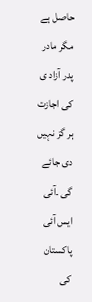حاصل ہے مگر مادر پدر آزاد ی کی اجازت ہر گز نہیں دی جائے گی ۔آئی ایس آئی پاکستان کی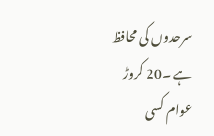سرحدوں کی محافظ ہے ۔20 کروڑ عوام کسی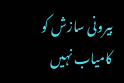بیرونی سازش کو کامیاب نہیں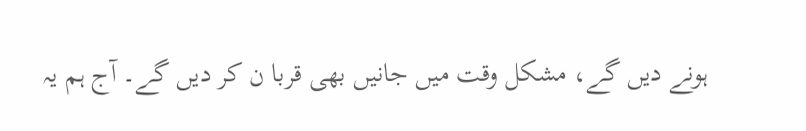ہونے دیں گے، مشکل وقت میں جانیں بھی قربا ن کر دیں گے۔ آج ہم یہ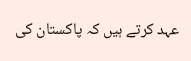عہد کرتے ہیں کہ پاکستان کی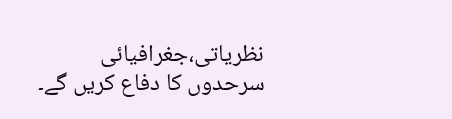نظریاتی،جغرافیائی سرحدوں کا دفاع کریں گے۔